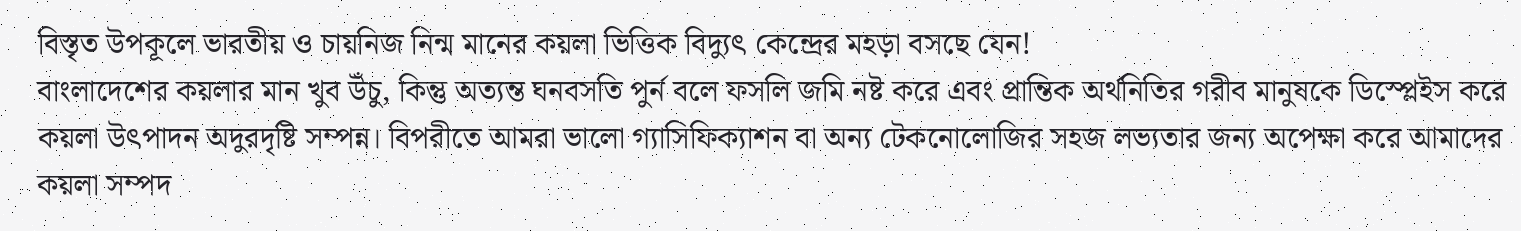বিস্তৃত উপকূলে ভারতীয় ও চায়নিজ নিন্ম মানের কয়লা ভিত্তিক বিদ্যুৎ কেন্দ্রের মহড়া বসছে যেন!
বাংলাদেশের কয়লার মান খুব উঁচু, কিন্তু অত্যন্ত ঘনবসতি পুর্ন বলে ফসলি জমি নষ্ট করে এবং প্রান্তিক অর্থনিতির গরীব মানুষকে ডিস্প্লেইস করে কয়লা উৎপাদন অদুরদৃষ্টি সম্পন্ন। বিপরীতে আমরা ভালো গ্যাসিফিক্যাশন বা অন্য টেকনোলোজির সহজ লভ্যতার জন্য অপেক্ষা করে আমাদের কয়লা সম্পদ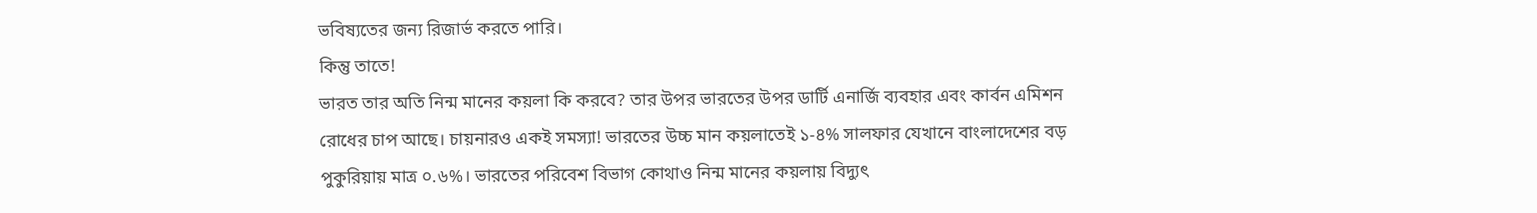ভবিষ্যতের জন্য রিজার্ভ করতে পারি।
কিন্তু তাতে!
ভারত তার অতি নিন্ম মানের কয়লা কি করবে? তার উপর ভারতের উপর ডার্টি এনার্জি ব্যবহার এবং কার্বন এমিশন রোধের চাপ আছে। চায়নারও একই সমস্যা! ভারতের উচ্চ মান কয়লাতেই ১-৪% সালফার যেখানে বাংলাদেশের বড় পুকুরিয়ায় মাত্র ০.৬%। ভারতের পরিবেশ বিভাগ কোথাও নিন্ম মানের কয়লায় বিদ্যুৎ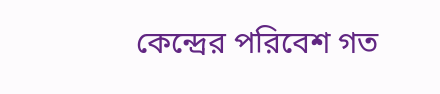কেন্দ্রের পরিবেশ গত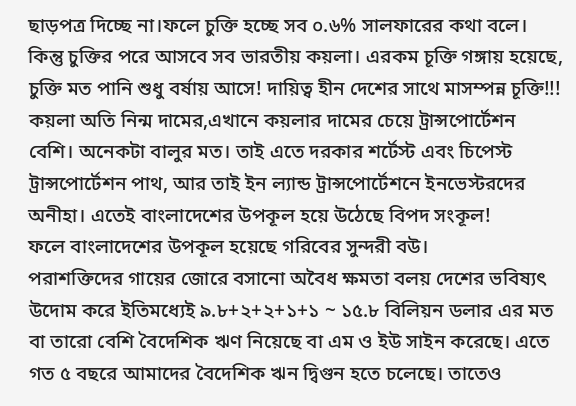ছাড়পত্র দিচ্ছে না।ফলে চুক্তি হচ্ছে সব ০.৬% সালফারের কথা বলে। কিন্তু চুক্তির পরে আসবে সব ভারতীয় কয়লা। এরকম চূক্তি গঙ্গায় হয়েছে, চুক্তি মত পানি শুধু বর্ষায় আসে! দায়িত্ব হীন দেশের সাথে মাসম্পন্ন চূক্তি!!!
কয়লা অতি নিন্ম দামের,এখানে কয়লার দামের চেয়ে ট্রান্সপোর্টেশন বেশি। অনেকটা বালুর মত। তাই এতে দরকার শর্টেস্ট এবং চিপেস্ট ট্রান্সপোর্টেশন পাথ, আর তাই ইন ল্যান্ড ট্রান্সপোর্টেশনে ইনভেস্টরদের অনীহা। এতেই বাংলাদেশের উপকূল হয়ে উঠেছে বিপদ সংকূল!
ফলে বাংলাদেশের উপকূল হয়েছে গরিবের সুন্দরী বউ।
পরাশক্তিদের গায়ের জোরে বসানো অবৈধ ক্ষমতা বলয় দেশের ভবিষ্যৎ উদোম করে ইতিমধ্যেই ৯.৮+২+২+১+১ ~ ১৫.৮ বিলিয়ন ডলার এর মত বা তারো বেশি বৈদেশিক ঋণ নিয়েছে বা এম ও ইউ সাইন করেছে। এতে গত ৫ বছরে আমাদের বৈদেশিক ঋন দ্বিগুন হতে চলেছে। তাতেও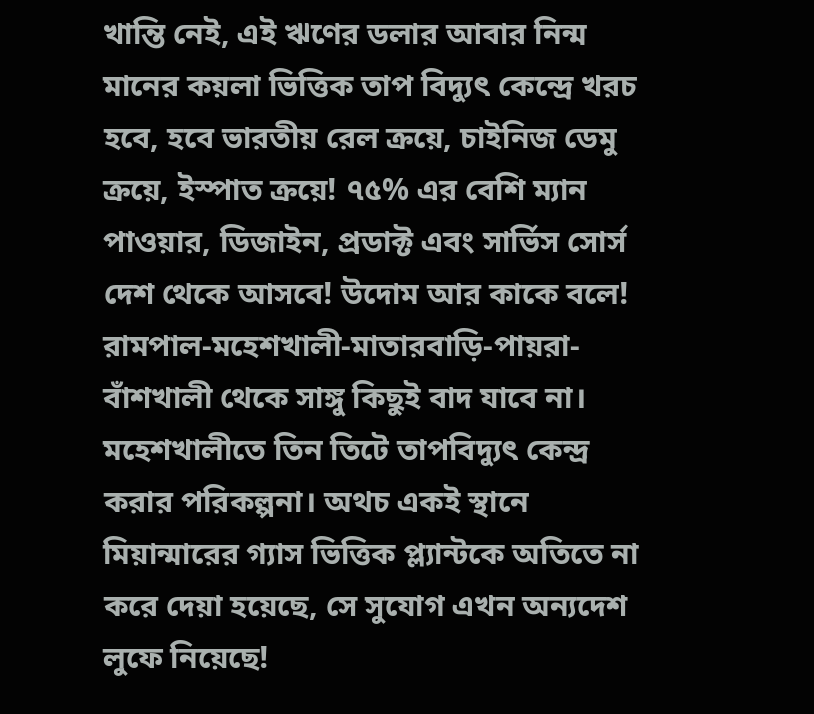খান্তি নেই, এই ঋণের ডলার আবার নিন্ম মানের কয়লা ভিত্তিক তাপ বিদ্যুৎ কেন্দ্রে খরচ হবে, হবে ভারতীয় রেল ক্রয়ে, চাইনিজ ডেমু ক্রয়ে, ইস্পাত ক্রয়ে! ৭৫% এর বেশি ম্যান পাওয়ার, ডিজাইন, প্রডাক্ট এবং সার্ভিস সোর্স দেশ থেকে আসবে! উদোম আর কাকে বলে! রামপাল-মহেশখালী-মাতারবাড়ি-পায়রা- বাঁশখালী থেকে সাঙ্গু কিছুই বাদ যাবে না।
মহেশখালীতে তিন তিটে তাপবিদ্যুৎ কেন্দ্র করার পরিকল্পনা। অথচ একই স্থানে মিয়ান্মারের গ্যাস ভিত্তিক প্ল্যান্টকে অতিতে না করে দেয়া হয়েছে, সে সুযোগ এখন অন্যদেশ লুফে নিয়েছে!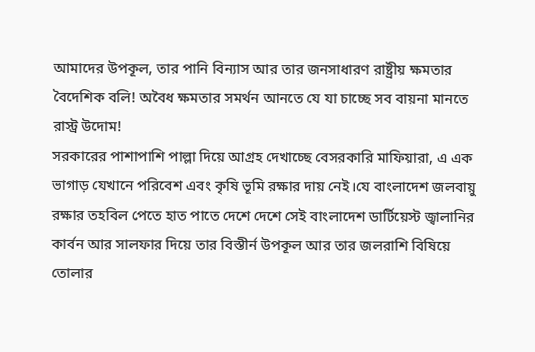আমাদের উপকূল, তার পানি বিন্যাস আর তার জনসাধারণ রাষ্ট্রীয় ক্ষমতার বৈদেশিক বলি! অবৈধ ক্ষমতার সমর্থন আনতে যে যা চাচ্ছে সব বায়না মানতে রাস্ট্র উদোম!
সরকারের পাশাপাশি পাল্লা দিয়ে আগ্রহ দেখাচ্ছে বেসরকারি মাফিয়ারা, এ এক ভাগাড় যেখানে পরিবেশ এবং কৃষি ভূমি রক্ষার দায় নেই।যে বাংলাদেশ জলবায়ু রক্ষার তহবিল পেতে হাত পাতে দেশে দেশে সেই বাংলাদেশ ডার্টিয়েস্ট জ্বালানির কার্বন আর সালফার দিয়ে তার বিস্তীর্ন উপকূল আর তার জলরাশি বিষিয়ে তোলার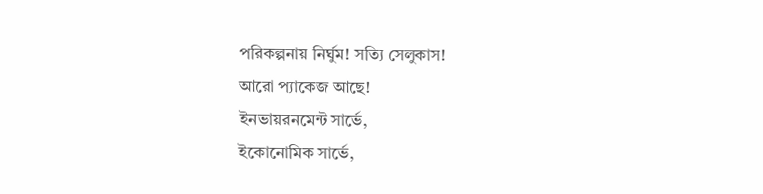পরিকল্পনায় নির্ঘুম! সত্যি সেলুকাস!
আরো প্যাকেজ আছে!
ইনভায়রনমেন্ট সার্ভে,
ইকোনোমিক সার্ভে,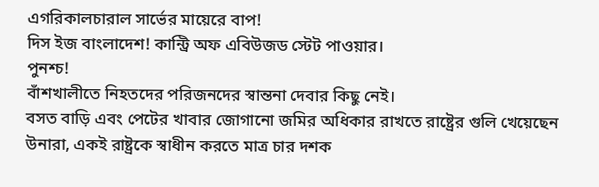এগরিকালচারাল সার্ভের মায়েরে বাপ!
দিস ইজ বাংলাদেশ! কান্ট্রি অফ এবিউজড স্টেট পাওয়ার।
পুনশ্চ!
বাঁশখালীতে নিহতদের পরিজনদের স্বান্তনা দেবার কিছু নেই।
বসত বাড়ি এবং পেটের খাবার জোগানো জমির অধিকার রাখতে রাষ্ট্রের গুলি খেয়েছেন উনারা, একই রাষ্ট্রকে স্বাধীন করতে মাত্র চার দশক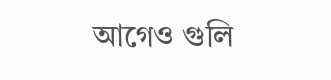আগেও গুলি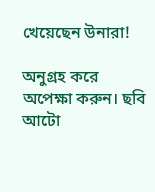খেয়েছেন উনারা!

অনুগ্রহ করে অপেক্ষা করুন। ছবি আটো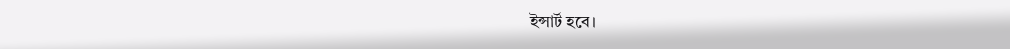ইন্সার্ট হবে।